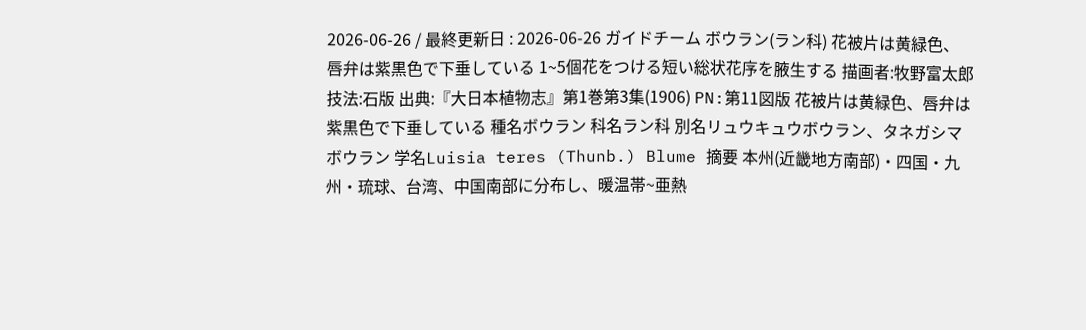2026-06-26 / 最終更新日 : 2026-06-26 ガイドチーム ボウラン(ラン科) 花被片は黄緑色、唇弁は紫黒色で下垂している 1~5個花をつける短い総状花序を腋生する 描画者:牧野富太郎 技法:石版 出典:『大日本植物志』第1巻第3集(1906) PN:第11図版 花被片は黄緑色、唇弁は紫黒色で下垂している 種名ボウラン 科名ラン科 別名リュウキュウボウラン、タネガシマボウラン 学名Luisia teres (Thunb.) Blume 摘要 本州(近畿地方南部)・四国・九州・琉球、台湾、中国南部に分布し、暖温帯~亜熱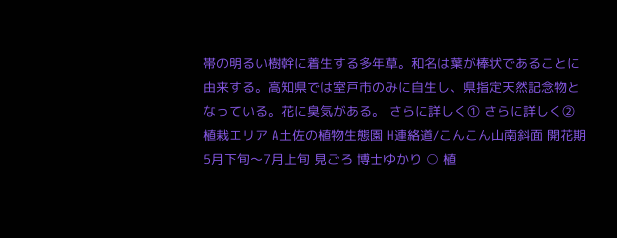帯の明るい樹幹に着生する多年草。和名は葉が棒状であることに由来する。高知県では室戸市のみに自生し、県指定天然記念物となっている。花に臭気がある。 さらに詳しく① さらに詳しく② 植栽エリア A土佐の植物生態園 H連絡道/こんこん山南斜面 開花期 5月下旬〜7月上旬 見ごろ 博士ゆかり ○ 植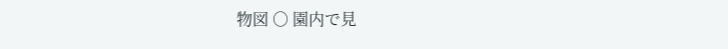物図 ○ 園内で見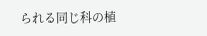られる同じ科の植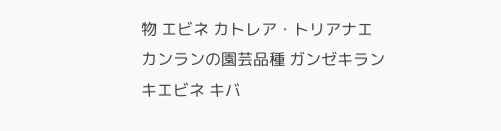物 エビネ カトレア・トリアナエ カンランの園芸品種 ガンゼキラン キエビネ キバ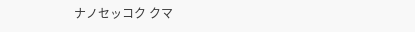ナノセッコク クマ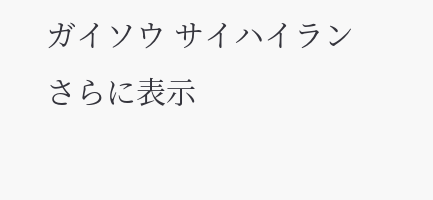ガイソウ サイハイラン さらに表示